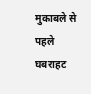मुकाबले से पहले घबराहट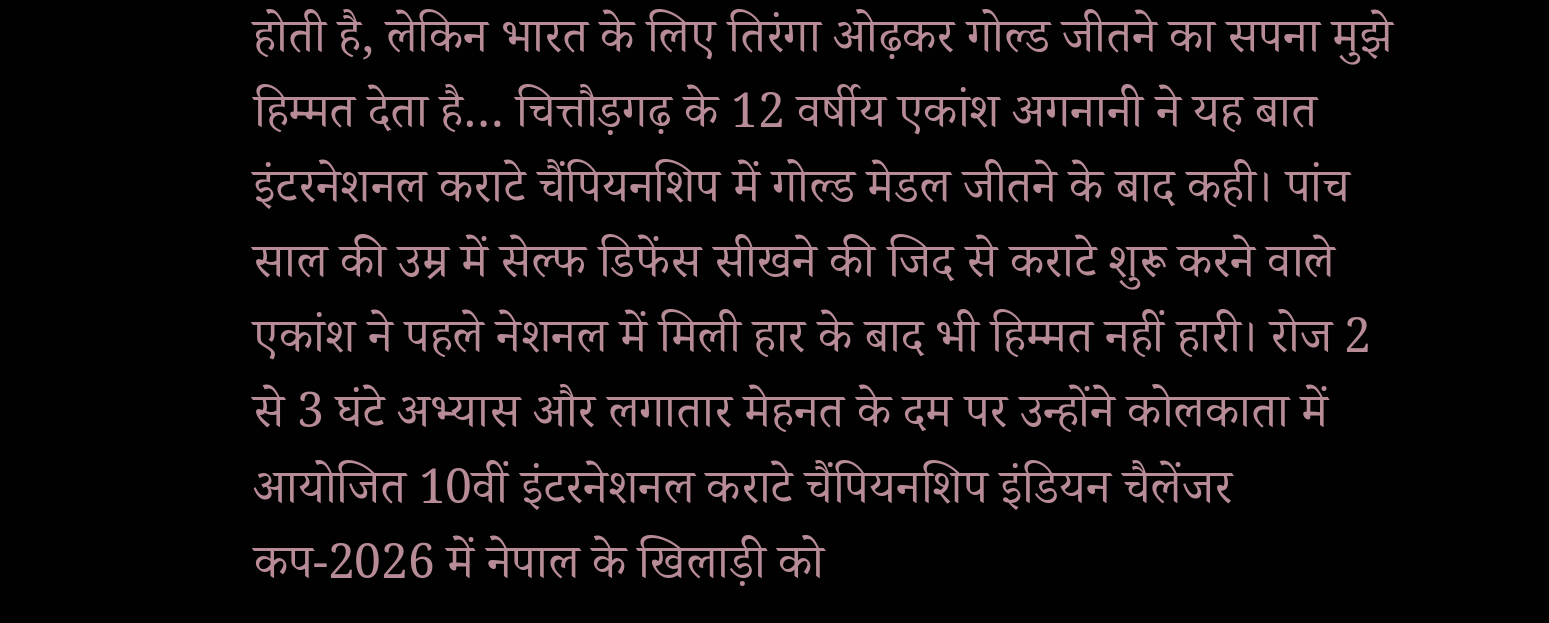होती है, लेकिन भारत के लिए तिरंगा ओढ़कर गोल्ड जीतने का सपना मुझे हिम्मत देता है… चित्तौड़गढ़ के 12 वर्षीय एकांश अगनानी ने यह बात इंटरनेशनल कराटे चैंपियनशिप में गोल्ड मेडल जीतने के बाद कही। पांच साल की उम्र में सेल्फ डिफेंस सीखने की जिद से कराटे शुरू करने वाले एकांश ने पहले नेशनल में मिली हार के बाद भी हिम्मत नहीं हारी। रोज 2 से 3 घंटे अभ्यास और लगातार मेहनत के दम पर उन्होंने कोलकाता में आयोजित 10वीं इंटरनेशनल कराटे चैंपियनशिप इंडियन चैलेंजर कप-2026 में नेपाल के खिलाड़ी को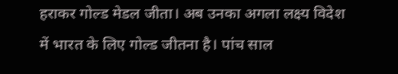हराकर गोल्ड मेडल जीता। अब उनका अगला लक्ष्य विदेश में भारत के लिए गोल्ड जीतना है। पांच साल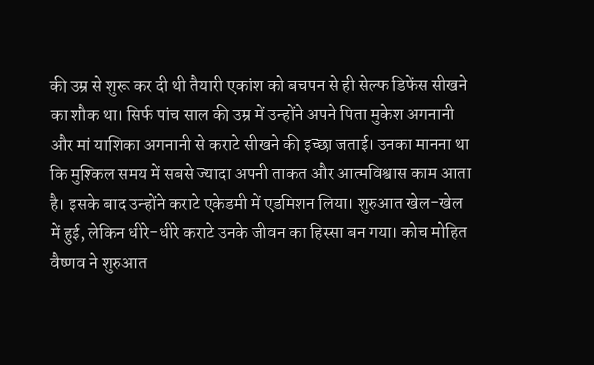की उम्र से शुरू कर दी थी तैयारी एकांश को बचपन से ही सेल्फ डिफेंस सीखने का शौक था। सिर्फ पांच साल की उम्र में उन्होंने अपने पिता मुकेश अगनानी और मां याशिका अगनानी से कराटे सीखने की इच्छा जताई। उनका मानना था कि मुश्किल समय में सबसे ज्यादा अपनी ताकत और आत्मविश्वास काम आता है। इसके बाद उन्होंने कराटे एकेडमी में एडमिशन लिया। शुरुआत खेल-खेल में हुई, लेकिन धीरे-धीरे कराटे उनके जीवन का हिस्सा बन गया। कोच मोहित वैष्णव ने शुरुआत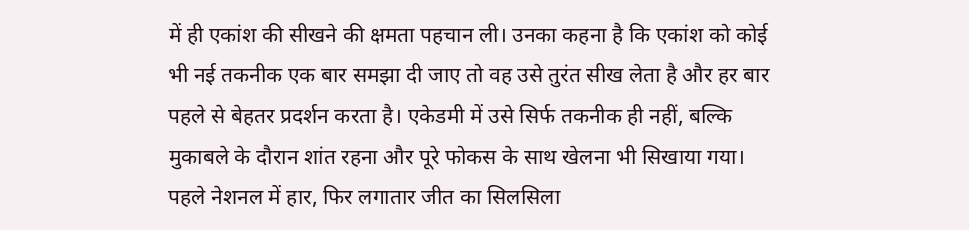में ही एकांश की सीखने की क्षमता पहचान ली। उनका कहना है कि एकांश को कोई भी नई तकनीक एक बार समझा दी जाए तो वह उसे तुरंत सीख लेता है और हर बार पहले से बेहतर प्रदर्शन करता है। एकेडमी में उसे सिर्फ तकनीक ही नहीं, बल्कि मुकाबले के दौरान शांत रहना और पूरे फोकस के साथ खेलना भी सिखाया गया। पहले नेशनल में हार, फिर लगातार जीत का सिलसिला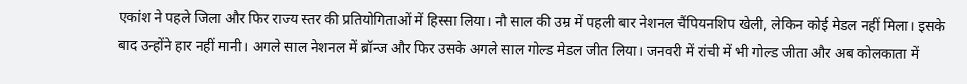एकांश ने पहले जिला और फिर राज्य स्तर की प्रतियोगिताओं में हिस्सा लिया। नौ साल की उम्र में पहली बार नेशनल चैंपियनशिप खेली, लेकिन कोई मेडल नहीं मिला। इसके बाद उन्होंने हार नहीं मानी। अगले साल नेशनल में ब्रॉन्ज और फिर उसके अगले साल गोल्ड मेडल जीत लिया। जनवरी में रांची में भी गोल्ड जीता और अब कोलकाता में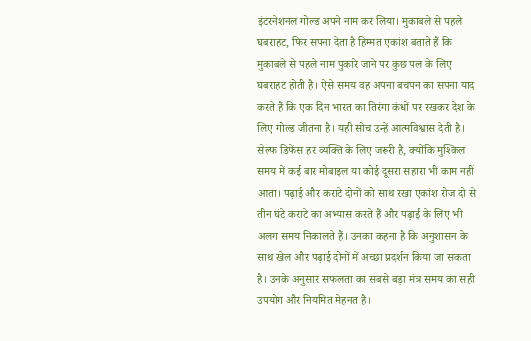इंटरनेशनल गोल्ड अपने नाम कर लिया। मुकाबले से पहले घबराहट, फिर सपना देता है हिम्मत एकांश बताते हैं कि मुकाबले से पहले नाम पुकारे जाने पर कुछ पल के लिए घबराहट होती है। ऐसे समय वह अपना बचपन का सपना याद करते हैं कि एक दिन भारत का तिरंगा कंधों पर रखकर देश के लिए गोल्ड जीतना है। यही सोच उन्हें आत्मविश्वास देती है। सेल्फ डिफेंस हर व्यक्ति के लिए जरूरी है, क्योंकि मुश्किल समय में कई बार मोबाइल या कोई दूसरा सहारा भी काम नहीं आता। पढ़ाई और कराटे दोनों को साथ रखा एकांश रोज दो से तीन घंटे कराटे का अभ्यास करते हैं और पढ़ाई के लिए भी अलग समय निकालते हैं। उनका कहना है कि अनुशासन के साथ खेल और पढ़ाई दोनों में अच्छा प्रदर्शन किया जा सकता है। उनके अनुसार सफलता का सबसे बड़ा मंत्र समय का सही उपयोग और नियमित मेहनत है।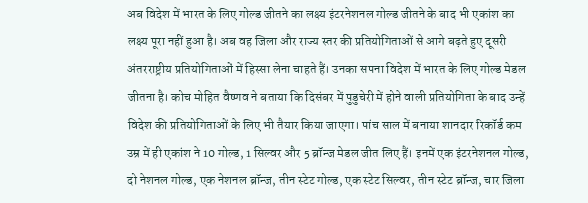अब विदेश में भारत के लिए गोल्ड जीतने का लक्ष्य इंटरनेशनल गोल्ड जीतने के बाद भी एकांश का लक्ष्य पूरा नहीं हुआ है। अब वह जिला और राज्य स्तर की प्रतियोगिताओं से आगे बढ़ते हुए दूसरी अंतरराष्ट्रीय प्रतियोगिताओं में हिस्सा लेना चाहते हैं। उनका सपना विदेश में भारत के लिए गोल्ड मेडल जीतना है। कोच मोहित वैष्णव ने बताया कि दिसंबर में पुडुचेरी में होने वाली प्रतियोगिता के बाद उन्हें विदेश की प्रतियोगिताओं के लिए भी तैयार किया जाएगा। पांच साल में बनाया शानदार रिकॉर्ड कम उम्र में ही एकांश ने 10 गोल्ड, 1 सिल्वर और 5 ब्रॉन्ज मेडल जीत लिए हैं। इनमें एक इंटरनेशनल गोल्ड, दो नेशनल गोल्ड, एक नेशनल ब्रॉन्ज, तीन स्टेट गोल्ड, एक स्टेट सिल्वर, तीन स्टेट ब्रॉन्ज, चार जिला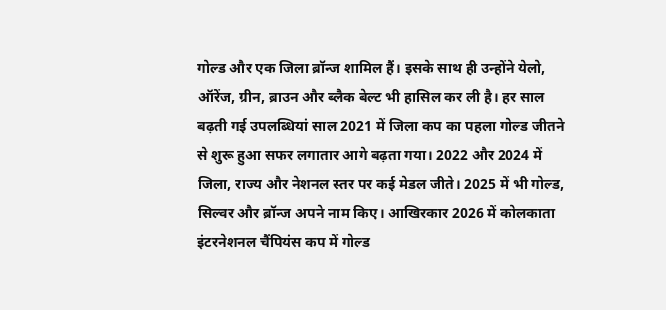गोल्ड और एक जिला ब्रॉन्ज शामिल हैं। इसके साथ ही उन्होंने येलो, ऑरेंज, ग्रीन, ब्राउन और ब्लैक बेल्ट भी हासिल कर ली है। हर साल बढ़ती गई उपलब्धियां साल 2021 में जिला कप का पहला गोल्ड जीतने से शुरू हुआ सफर लगातार आगे बढ़ता गया। 2022 और 2024 में जिला, राज्य और नेशनल स्तर पर कई मेडल जीते। 2025 में भी गोल्ड, सिल्वर और ब्रॉन्ज अपने नाम किए। आखिरकार 2026 में कोलकाता इंटरनेशनल चैंपियंस कप में गोल्ड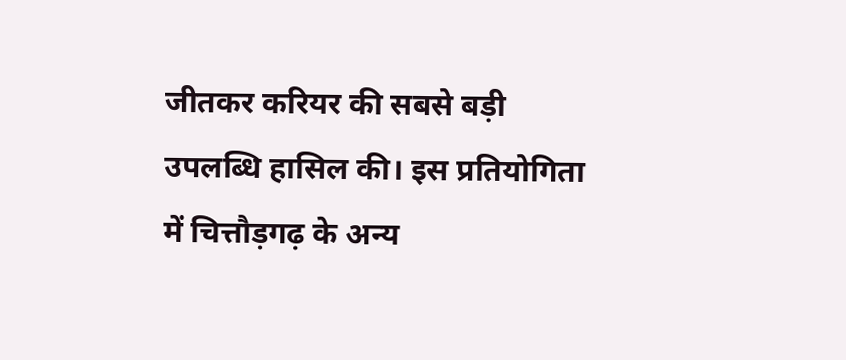जीतकर करियर की सबसे बड़ी उपलब्धि हासिल की। इस प्रतियोगिता में चित्तौड़गढ़ के अन्य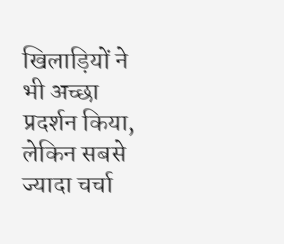खिलाड़ियों ने भी अच्छा प्रदर्शन किया, लेकिन सबसे ज्यादा चर्चा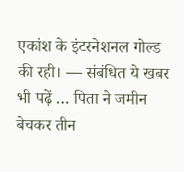एकांश के इंटरनेशनल गोल्ड की रही। — संबंधित ये खबर भी पढ़ें … पिता ने जमीन बेचकर तीन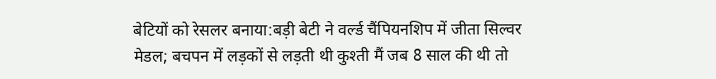बेटियों को रेसलर बनाया:बड़ी बेटी ने वर्ल्ड चैंपियनशिप में जीता सिल्वर मेडल; बचपन में लड़कों से लड़ती थी कुश्ती मैं जब 8 साल की थी तो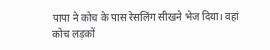पापा ने कोच के पास रेसलिंग सीखने भेज दिया। वहां कोच लड़कों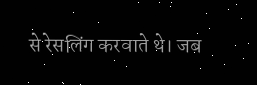से रेसलिंग करवाते थे। जब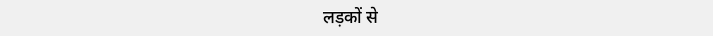लड़कों से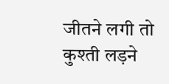जीतने लगी तो कुश्ती लड़ने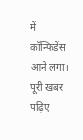में कॉन्फिडेंस आने लगा। पूरी खबर पढ़िए